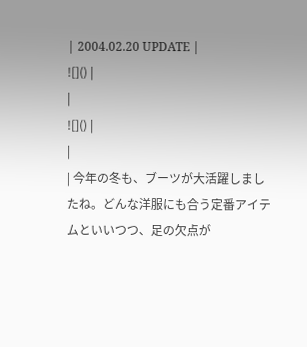| 2004.02.20 UPDATE |
![]() |
|
![]() |
|
| 今年の冬も、ブーツが大活躍しましたね。どんな洋服にも合う定番アイテムといいつつ、足の欠点が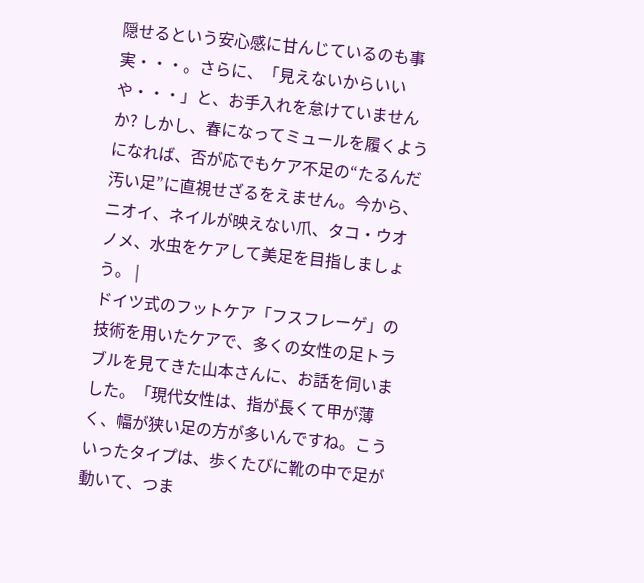隠せるという安心感に甘んじているのも事実・・・。さらに、「見えないからいいや・・・」と、お手入れを怠けていませんか? しかし、春になってミュールを履くようになれば、否が応でもケア不足の“たるんだ汚い足”に直視せざるをえません。今から、ニオイ、ネイルが映えない爪、タコ・ウオノメ、水虫をケアして美足を目指しましょう。 |
ドイツ式のフットケア「フスフレーゲ」の技術を用いたケアで、多くの女性の足トラブルを見てきた山本さんに、お話を伺いました。「現代女性は、指が長くて甲が薄く、幅が狭い足の方が多いんですね。こういったタイプは、歩くたびに靴の中で足が動いて、つま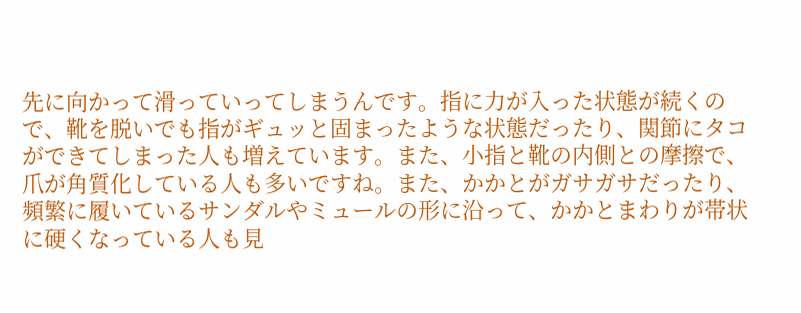先に向かって滑っていってしまうんです。指に力が入った状態が続くので、靴を脱いでも指がギュッと固まったような状態だったり、関節にタコができてしまった人も増えています。また、小指と靴の内側との摩擦で、爪が角質化している人も多いですね。また、かかとがガサガサだったり、頻繁に履いているサンダルやミュールの形に沿って、かかとまわりが帯状に硬くなっている人も見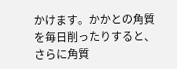かけます。かかとの角質を毎日削ったりすると、さらに角質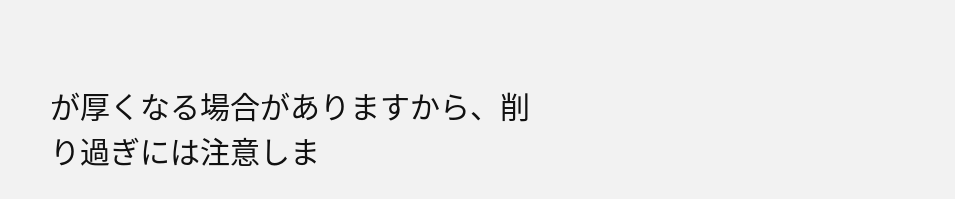が厚くなる場合がありますから、削り過ぎには注意しま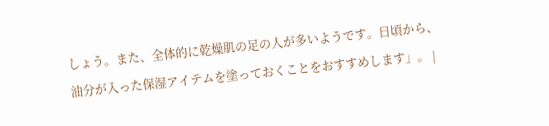しょう。また、全体的に乾燥肌の足の人が多いようです。日頃から、油分が入った保湿アイテムを塗っておくことをおすすめします」。 |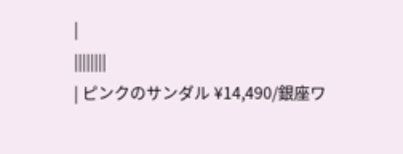|
||||||||
| ピンクのサンダル ¥14,490/銀座ワ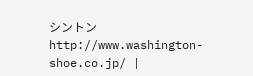シントン http://www.washington-shoe.co.jp/ |